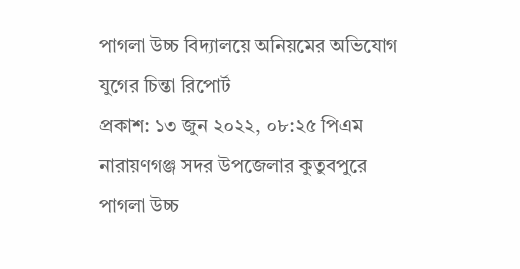পাগলা উচ্চ বিদ্যালয়ে অনিয়মের অভিযোগ
যুগের চিন্তা রিপোর্ট
প্রকাশ: ১৩ জুন ২০২২, ০৮:২৫ পিএম
নারায়ণগঞ্জ সদর উপজেলার কুতুবপুরে পাগলা উচ্চ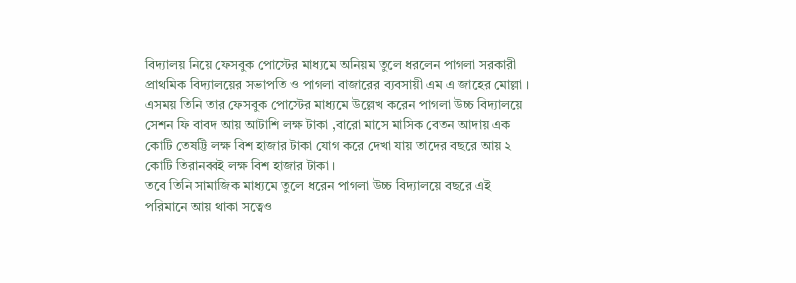বিদ্যালয় নিয়ে ফেসবুক পোস্টের মাধ্যমে অনিয়ম তুলে ধরলেন পাগলা সরকারী প্রাথমিক বিদ্যালয়ের সভাপতি ও পাগলা বাজারের ব্যবসায়ী এম এ জাহের মোল্লা । এসময় তিনি তার ফেসবুক পোস্টের মাধ্যমে উল্লেখ করেন পাগলা উচ্চ বিদ্যালয়ে সেশন ফি বাবদ আয় আটাশি লক্ষ টাকা ,বারো মাসে মাসিক বেতন আদায় এক কোটি তেষট্টি লক্ষ বিশ হাজার টাকা যোগ করে দেখা যায় তাদের বছরে আয় ২ কোটি তিরানব্বই লক্ষ বিশ হাজার টাকা ।
তবে তিনি সামাজিক মাধ্যমে তুলে ধরেন পাগলা উচ্চ বিদ্যালয়ে বছরে এই পরিমানে আয় থাকা সত্বেও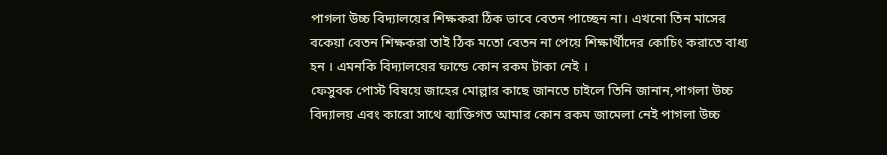পাগলা উচ্চ বিদ্যালয়ের শিক্ষকরা ঠিক ভাবে বেতন পাচ্ছেন না। এখনো তিন মাসের বকেয়া বেতন শিক্ষকরা তাই ঠিক মতো বেতন না পেয়ে শিক্ষার্থীদের কোচিং করাতে বাধ্য হন । এমনকি বিদ্যালয়ের ফান্ডে কোন রকম টাকা নেই ।
ফেসুবক পোস্ট বিষয়ে জাহের মোল্লার কাছে জানতে চাইলে তিনি জানান,পাগলা উচ্চ বিদ্যালয় এবং কারো সাথে ব্যাক্তিগত আমার কোন রকম জামেলা নেই পাগলা উচ্চ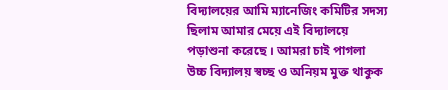বিদ্যালয়ের আমি ম্যানেজিং কমিটির সদস্য ছিলাম আমার মেয়ে এই বিদ্যালয়ে পড়াশুনা করেছে । আমরা চাই পাগলা উচ্চ বিদ্যালয় স্বচ্ছ ও অনিয়ম মুক্ত থাকুক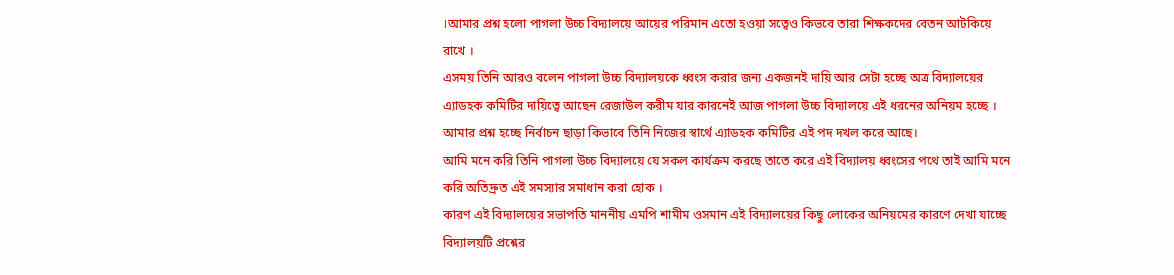।আমার প্রশ্ন হলো পাগলা উচ্চ বিদ্যালয়ে আয়ের পরিমান এতো হওয়া সত্বেও কিভবে তারা শিক্ষকদের বেতন আটকিয়ে রাখে ।
এসময় তিনি আরও বলেন পাগলা উচ্চ বিদ্যালয়কে ধ্বংস করার জন্য একজনই দায়ি আর সেটা হচ্ছে অত্র বিদ্যালয়ের এ্যাডহক কমিটির দায়িত্বে আছেন রেজাউল করীম যার কারনেই আজ পাগলা উচ্চ বিদ্যালয়ে এই ধরনের অনিয়ম হচ্ছে । আমার প্রশ্ন হচ্ছে নির্বাচন ছাড়া কিভাবে তিনি নিজের স্বার্থে এ্যাডহক কমিটির এই পদ দখল করে আছে।
আমি মনে করি তিনি পাগলা উচ্চ বিদ্যালয়ে যে সকল কার্যক্রম করছে তাতে করে এই বিদ্যালয় ধ্বংসের পথে তাই আমি মনে করি অতিদ্রুত এই সমস্যার সমাধান করা হোক ।
কারণ এই বিদ্যালয়ের সভাপতি মাননীয় এমপি শামীম ওসমান এই বিদ্যালয়ের কিছু লোকের অনিয়মের কারণে দেখা যাচ্ছে বিদ্যালয়টি প্রশ্নের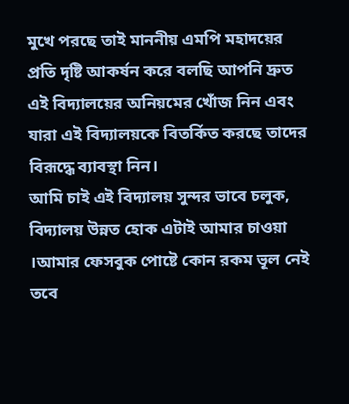মুখে পরছে তাই মাননীয় এমপি মহাদয়ের প্রতি দৃষ্টি আকর্ষন করে বলছি আপনি দ্রুত এই বিদ্যালয়ের অনিয়মের খোঁজ নিন এবং যারা এই বিদ্যালয়কে বিতর্কিত করছে তাদের বিরূদ্ধে ব্যাবস্থা নিন।
আমি চাই এই বিদ্যালয় সুন্দর ভাবে চলুক, বিদ্যালয় উন্নত হোক এটাই আমার চাওয়া ।আমার ফেসবুক পোষ্টে কোন রকম ভূল নেই তবে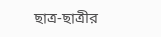ছাত্র-ছাত্রীর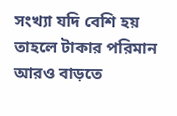সংখ্যা যদি বেশি হয় তাহলে টাকার পরিমান আরও বাড়তে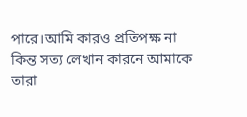পারে।আমি কারও প্রতিপক্ষ না কিন্ত সত্য লেখান কারনে আমাকে তারা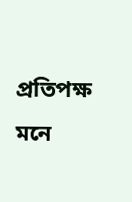প্রতিপক্ষ মনে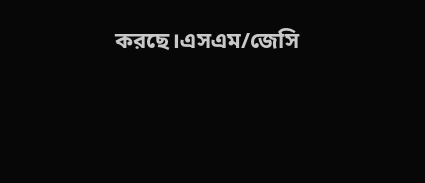করছে।এসএম/জেসি